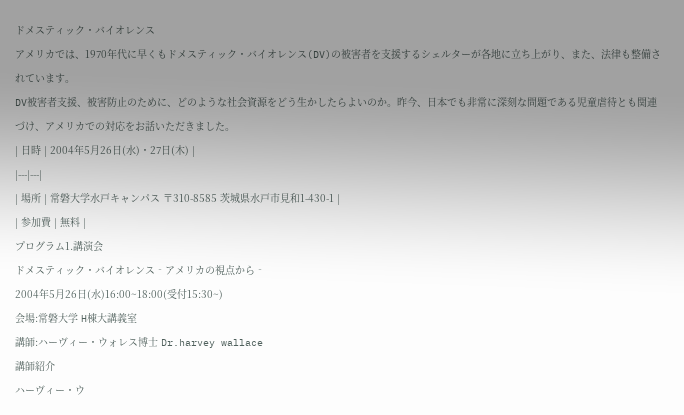ドメスティック・バイオレンス
アメリカでは、1970年代に早くもドメスティック・バイオレンス(DV)の被害者を支援するシェルターが各地に立ち上がり、また、法律も整備されています。
DV被害者支援、被害防止のために、どのような社会資源をどう生かしたらよいのか。昨今、日本でも非常に深刻な問題である児童虐待とも関連づけ、アメリカでの対応をお話いただきました。
| 日時 | 2004年5月26日(水)・27日(木) |
|---|---|
| 場所 | 常磐大学水戸キャンパス 〒310-8585 茨城県水戸市見和1-430-1 |
| 参加費 | 無料 |
プログラム1.講演会
ドメスティック・バイオレンス‐アメリカの視点から‐
2004年5月26日(水)16:00~18:00(受付15:30~)
会場:常磐大学 H棟大講義室
講師:ハーヴィー・ウォレス博士 Dr.harvey wallace
講師紹介
ハーヴィー・ウ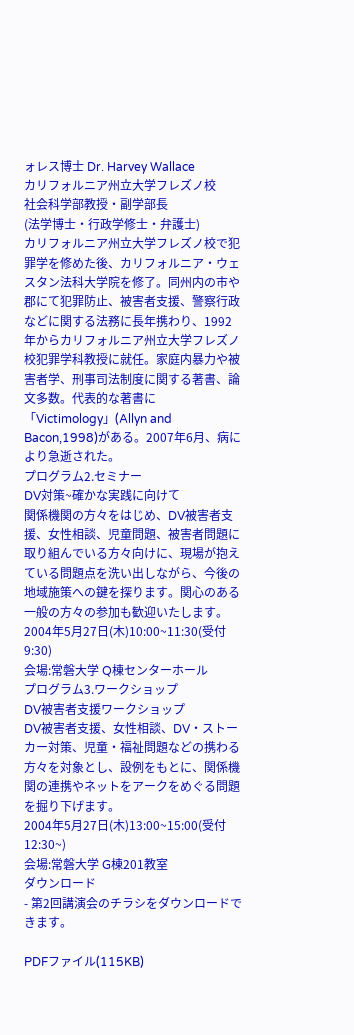ォレス博士 Dr. Harvey Wallace
カリフォルニア州立大学フレズノ校
社会科学部教授・副学部長
(法学博士・行政学修士・弁護士)
カリフォルニア州立大学フレズノ校で犯罪学を修めた後、カリフォルニア・ウェスタン法科大学院を修了。同州内の市や郡にて犯罪防止、被害者支援、警察行政などに関する法務に長年携わり、1992年からカリフォルニア州立大学フレズノ校犯罪学科教授に就任。家庭内暴力や被害者学、刑事司法制度に関する著書、論文多数。代表的な著書に「Victimology」(Allyn and Bacon,1998)がある。2007年6月、病により急逝された。
プログラム2.セミナー
DV対策~確かな実践に向けて
関係機関の方々をはじめ、DV被害者支援、女性相談、児童問題、被害者問題に取り組んでいる方々向けに、現場が抱えている問題点を洗い出しながら、今後の地域施策への鍵を探ります。関心のある一般の方々の参加も歓迎いたします。
2004年5月27日(木)10:00~11:30(受付9:30)
会場:常磐大学 Q棟センターホール
プログラム3.ワークショップ
DV被害者支援ワークショップ
DV被害者支援、女性相談、DV・ストーカー対策、児童・福祉問題などの携わる方々を対象とし、設例をもとに、関係機関の連携やネットをアークをめぐる問題を掘り下げます。
2004年5月27日(木)13:00~15:00(受付12:30~)
会場:常磐大学 G棟201教室
ダウンロード
- 第2回講演会のチラシをダウンロードできます。

PDFファイル(115KB)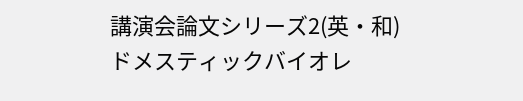講演会論文シリーズ2(英・和)
ドメスティックバイオレ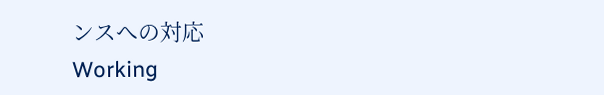ンスへの対応
Working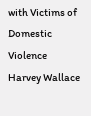with Victims of Domestic Violence
Harvey Wallace